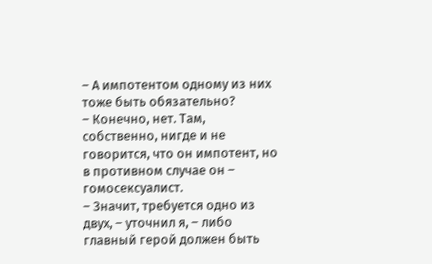– А импотентом одному из них тоже быть обязательно?
– Конечно, нет. Там, собственно, нигде и не говорится, что он импотент, но в противном случае он – гомосексуалист.
– Значит, требуется одно из двух, – уточнил я, – либо главный герой должен быть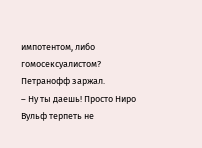импотентом, либо гомосексуалистом?
Петранофф заржал.
– Ну ты даешь! Просто Ниро Вульф терпеть не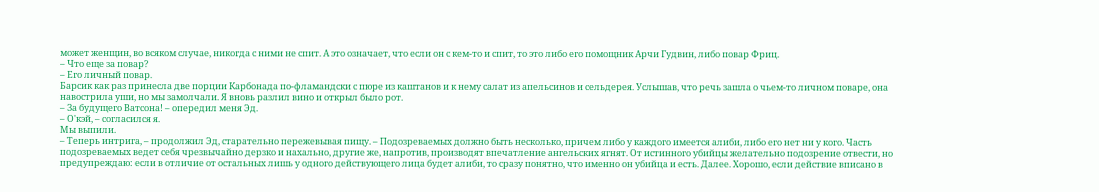может женщин, во всяком случае, никогда с ними не спит. А это означает, что если он с кем-то и спит, то это либо его помощник Арчи Гудвин, либо повар Фриц.
– Что еще за повар?
– Его личный повар.
Барсик как раз принесла две порции Карбонада по-фламандски с пюре из каштанов и к нему салат из апельсинов и сельдерея. Услышав, что речь зашла о чьем-то личном поваре, она навострила уши, но мы замолчали. Я вновь разлил вино и открыл было рот.
– За будущего Ватсона! – опередил меня Эд.
– О'кэй, – согласился я.
Мы выпили.
– Теперь интрига, – продолжил Эд, старательно пережевывая пищу. – Подозреваемых должно быть несколько, причем либо у каждого имеется алиби, либо его нет ни у кого. Часть подозреваемых ведет себя чрезвычайно дерзко и нахально, другие же, напротив, производят впечатление ангельских ягнят. От истинного убийцы желательно подозрение отвести, но предупреждаю: если в отличие от остальных лишь у одного действующего лица будет алиби, то сразу понятно, что именно он убийца и есть. Далее. Хорошо, если действие вписано в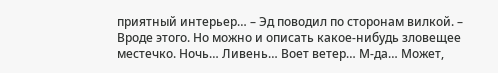приятный интерьер… – Эд поводил по сторонам вилкой. – Вроде этого. Но можно и описать какое-нибудь зловещее местечко. Ночь… Ливень… Воет ветер… М-да… Может,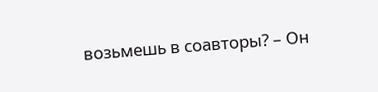возьмешь в соавторы? – Он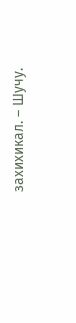захихикал. – Шучу.